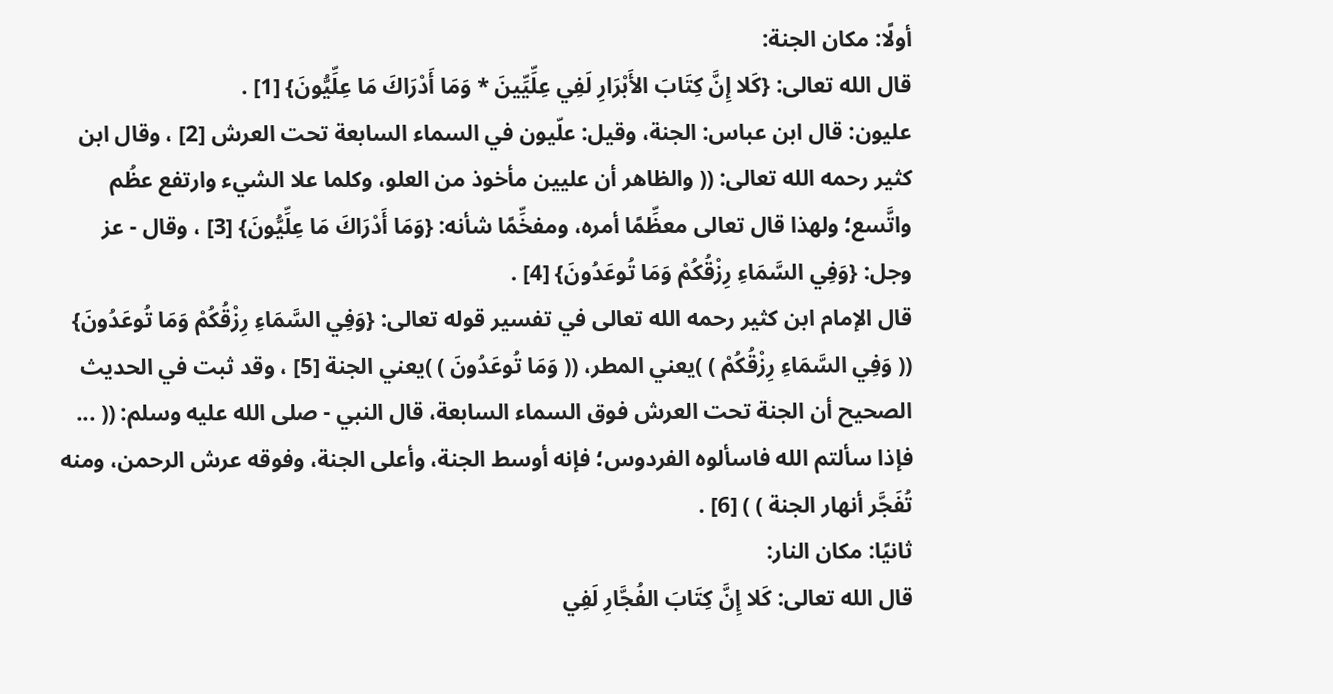أولًا: مكان الجنة:
قال الله تعالى: {كَلا إِنَّ كِتَابَ الأَبْرَارِ لَفِي عِلِّيِّينَ * وَمَا أَدْرَاكَ مَا عِلِّيُّونَ} [1] .
عليون: قال ابن عباس: الجنة، وقيل: علّيون في السماء السابعة تحت العرش [2] ، وقال ابن كثير رحمه الله تعالى: (( والظاهر أن عليين مأخوذ من العلو، وكلما علا الشيء وارتفع عظُم واتَّسع؛ ولهذا قال تعالى معظِّمًا أمره، ومفخِّمًا شأنه: {وَمَا أَدْرَاكَ مَا عِلِّيُّونَ} [3] ، وقال - عز وجل: {وَفِي السَّمَاءِ رِزْقُكُمْ وَمَا تُوعَدُونَ} [4] .
قال الإمام ابن كثير رحمه الله تعالى في تفسير قوله تعالى: {وَفِي السَّمَاءِ رِزْقُكُمْ وَمَا تُوعَدُونَ} (( وَفِي السَّمَاءِ رِزْقُكُمْ ) )يعني المطر، (( وَمَا تُوعَدُونَ ) )يعني الجنة [5] ، وقد ثبت في الحديث الصحيح أن الجنة تحت العرش فوق السماء السابعة، قال النبي - صلى الله عليه وسلم: (( ... فإذا سألتم الله فاسألوه الفردوس؛ فإنه أوسط الجنة، وأعلى الجنة، وفوقه عرش الرحمن، ومنه تُفَجَّر أنهار الجنة ) ) [6] .
ثانيًا: مكان النار:
قال الله تعالى: كَلا إِنَّ كِتَابَ الفُجَّارِ لَفِي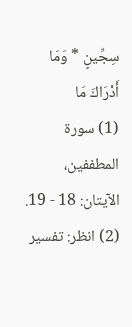سِجِّينٍ * وَمَا أَدْرَاكَ مَا
(1) سورة المطففين، الآيتان: 18 - 19.
(2) انظر: تفسير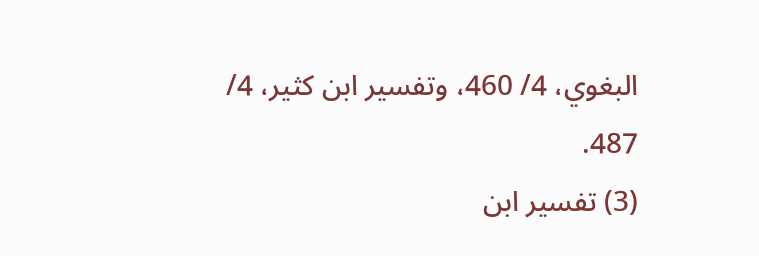البغوي، 4/ 460، وتفسير ابن كثير، 4/ 487.
(3) تفسير ابن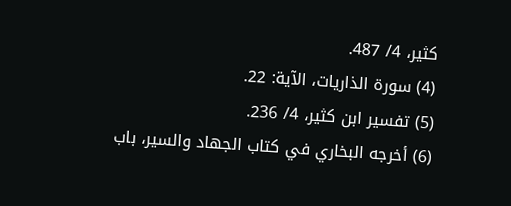كثير، 4/ 487.
(4) سورة الذاريات، الآية: 22.
(5) تفسير ابن كثير، 4/ 236.
(6) أخرجه البخاري في كتاب الجهاد والسير، باب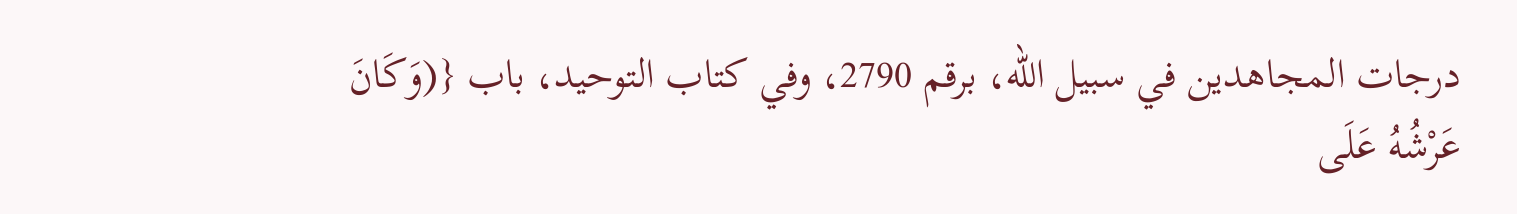درجات المجاهدين في سبيل الله، برقم 2790، وفي كتاب التوحيد، باب {(وَكَانَ عَرْشُهُ عَلَى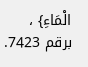الْمَاءِ} ، برقم 7423.